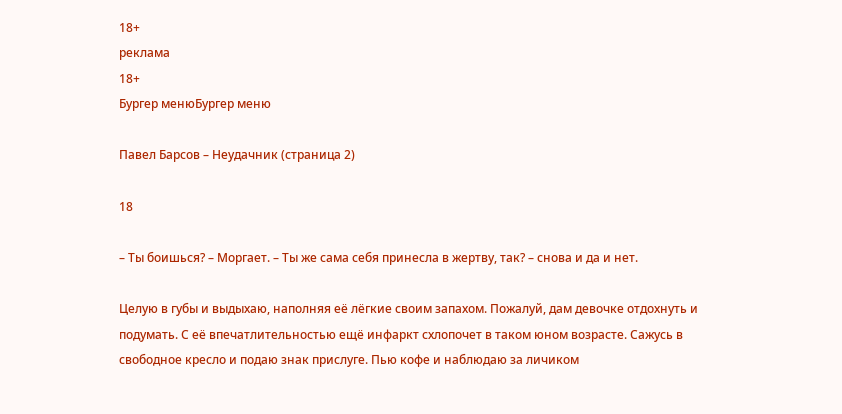18+
реклама
18+
Бургер менюБургер меню

Павел Барсов – Неудачник (страница 2)

18

– Ты боишься? – Моргает. – Ты же сама себя принесла в жертву, так? – снова и да и нет.

Целую в губы и выдыхаю, наполняя её лёгкие своим запахом. Пожалуй, дам девочке отдохнуть и подумать. С её впечатлительностью ещё инфаркт схлопочет в таком юном возрасте. Сажусь в свободное кресло и подаю знак прислуге. Пью кофе и наблюдаю за личиком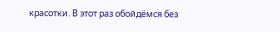красотки. В этот раз обойдёмся без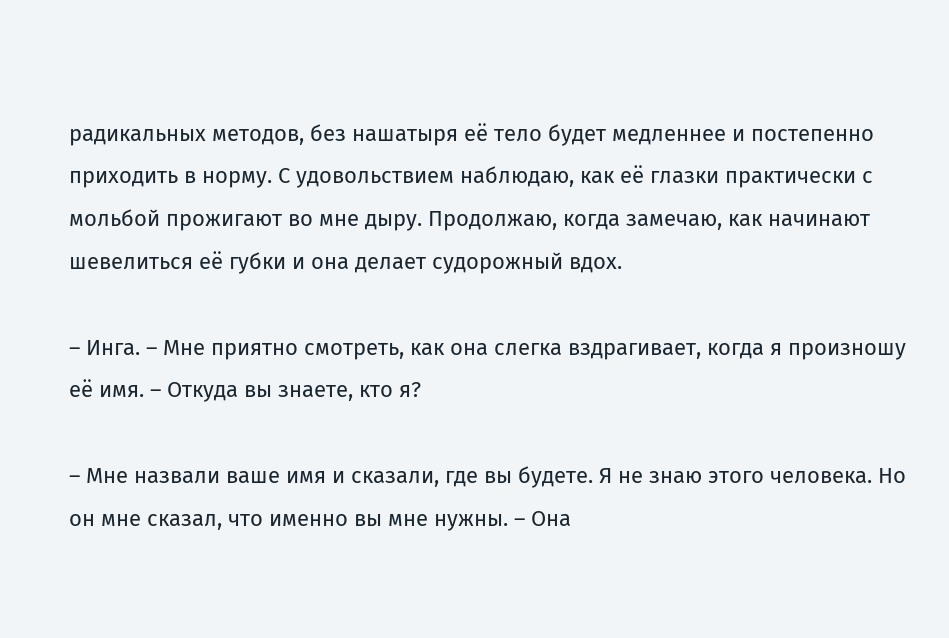радикальных методов, без нашатыря её тело будет медленнее и постепенно приходить в норму. С удовольствием наблюдаю, как её глазки практически с мольбой прожигают во мне дыру. Продолжаю, когда замечаю, как начинают шевелиться её губки и она делает судорожный вдох.

– Инга. – Мне приятно смотреть, как она слегка вздрагивает, когда я произношу её имя. – Откуда вы знаете, кто я?

– Мне назвали ваше имя и сказали, где вы будете. Я не знаю этого человека. Но он мне сказал, что именно вы мне нужны. – Она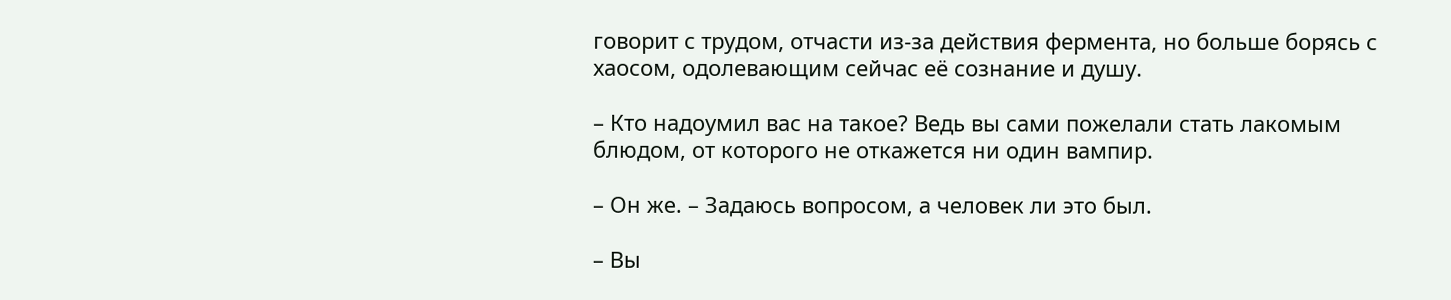говорит с трудом, отчасти из-за действия фермента, но больше борясь с хаосом, одолевающим сейчас её сознание и душу.

– Кто надоумил вас на такое? Ведь вы сами пожелали стать лакомым блюдом, от которого не откажется ни один вампир.

– Он же. – Задаюсь вопросом, а человек ли это был.

– Вы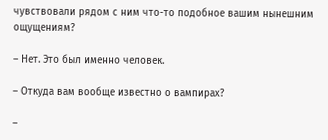чувствовали рядом с ним что-то подобное вашим нынешним ощущениям?

– Нет. Это был именно человек.

– Откуда вам вообще известно о вампирах?

–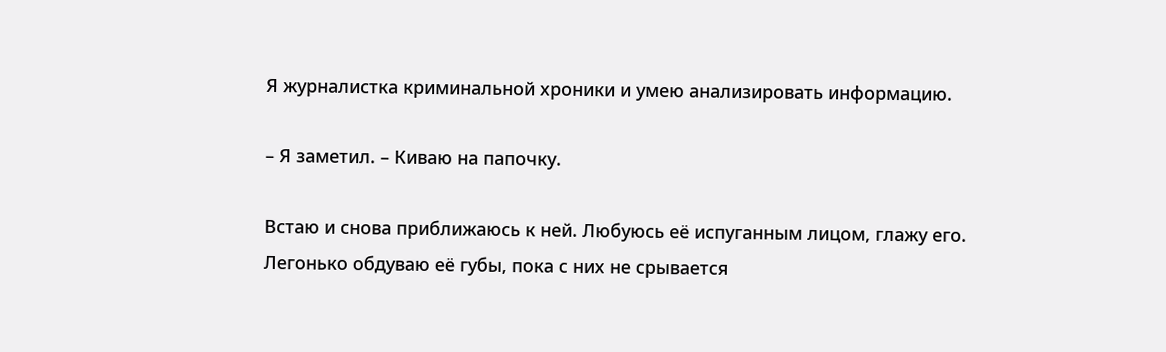Я журналистка криминальной хроники и умею анализировать информацию.

– Я заметил. – Киваю на папочку.

Встаю и снова приближаюсь к ней. Любуюсь её испуганным лицом, глажу его. Легонько обдуваю её губы, пока с них не срывается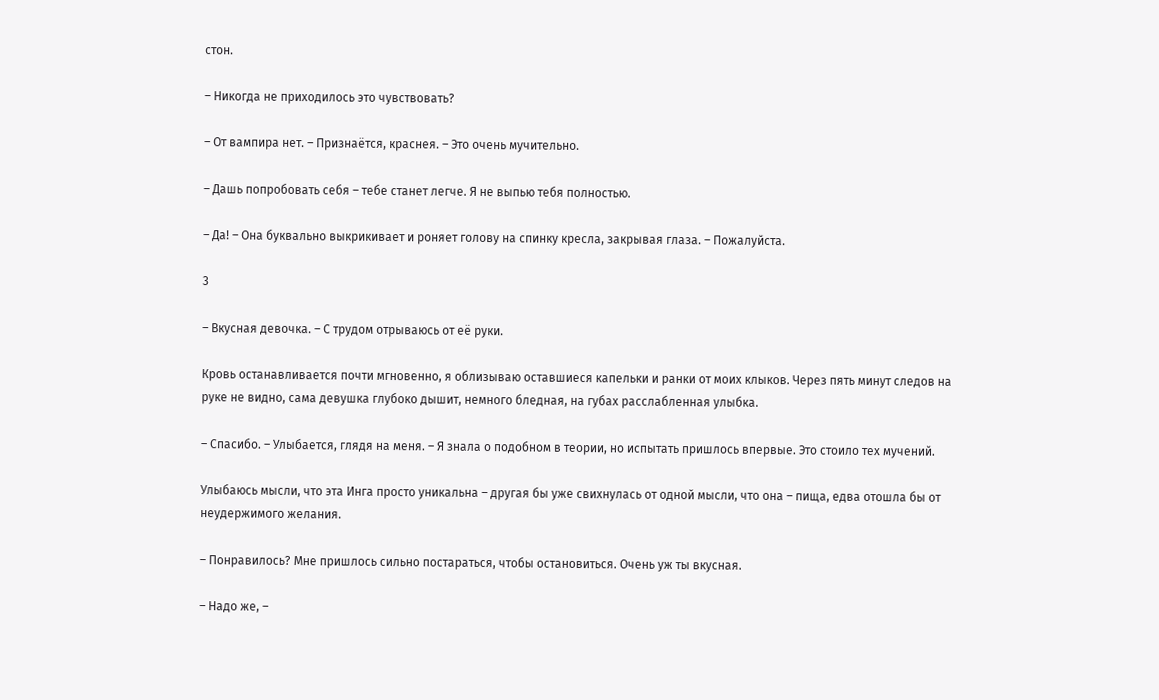стон.

– Никогда не приходилось это чувствовать?

– От вампира нет. – Признаётся, краснея. – Это очень мучительно.

– Дашь попробовать себя – тебе станет легче. Я не выпью тебя полностью.

– Да! – Она буквально выкрикивает и роняет голову на спинку кресла, закрывая глаза. – Пожалуйста.

3

– Вкусная девочка. – С трудом отрываюсь от её руки.

Кровь останавливается почти мгновенно, я облизываю оставшиеся капельки и ранки от моих клыков. Через пять минут следов на руке не видно, сама девушка глубоко дышит, немного бледная, на губах расслабленная улыбка.

– Спасибо. – Улыбается, глядя на меня. – Я знала о подобном в теории, но испытать пришлось впервые. Это стоило тех мучений.

Улыбаюсь мысли, что эта Инга просто уникальна – другая бы уже свихнулась от одной мысли, что она – пища, едва отошла бы от неудержимого желания.

– Понравилось? Мне пришлось сильно постараться, чтобы остановиться. Очень уж ты вкусная.

– Надо же, –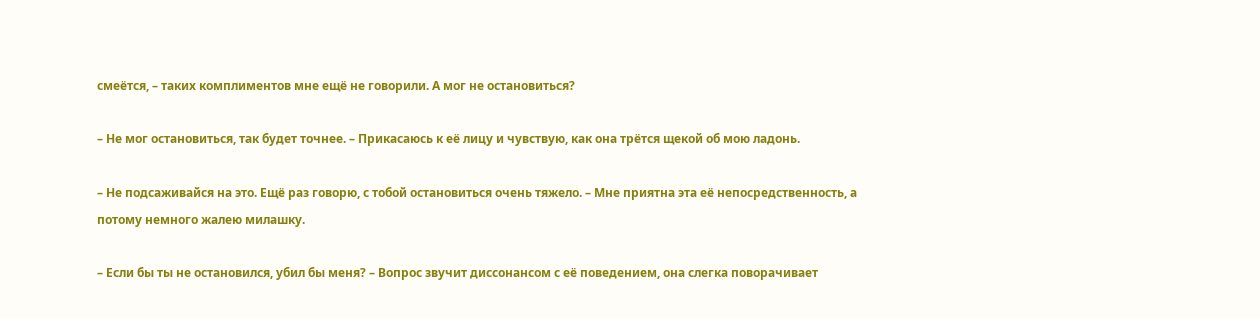смеётся, – таких комплиментов мне ещё не говорили. А мог не остановиться?

– Не мог остановиться, так будет точнее. – Прикасаюсь к её лицу и чувствую, как она трётся щекой об мою ладонь.

– Не подсаживайся на это. Ещё раз говорю, с тобой остановиться очень тяжело. – Мне приятна эта её непосредственность, а потому немного жалею милашку.

– Если бы ты не остановился, убил бы меня? – Вопрос звучит диссонансом с её поведением, она слегка поворачивает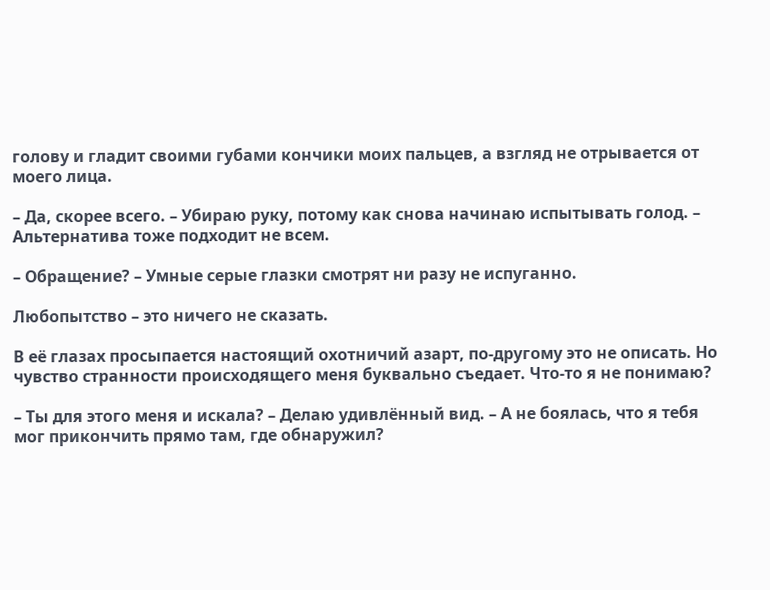голову и гладит своими губами кончики моих пальцев, а взгляд не отрывается от моего лица.

– Да, скорее всего. – Убираю руку, потому как снова начинаю испытывать голод. – Альтернатива тоже подходит не всем.

– Обращение? – Умные серые глазки смотрят ни разу не испуганно.

Любопытство – это ничего не сказать.

В её глазах просыпается настоящий охотничий азарт, по-другому это не описать. Но чувство странности происходящего меня буквально съедает. Что-то я не понимаю?

– Ты для этого меня и искала? – Делаю удивлённый вид. – А не боялась, что я тебя мог прикончить прямо там, где обнаружил?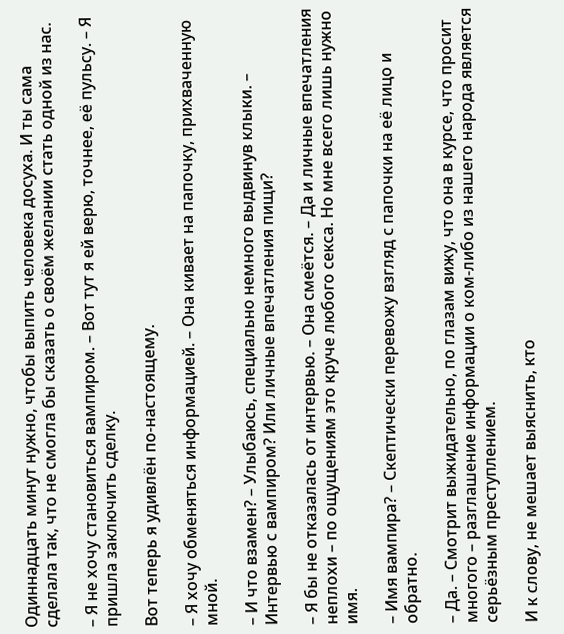Одиннадцать минут нужно, чтобы выпить человека досуха. И ты сама сделала так, что не смогла бы сказать о своём желании стать одной из нас.

– Я не хочу становиться вампиром. – Вот тут я ей верю, точнее, её пульсу. – Я пришла заключить сделку.

Вот теперь я удивлён по-настоящему.

– Я хочу обменяться информацией. – Она кивает на папочку, прихваченную мной.

– И что взамен? – Улыбаюсь, специально немного выдвинув клыки. – Интервью с вампиром? Или личные впечатления пищи?

– Я бы не отказалась от интервью. – Она смеётся. – Да и личные впечатления неплохи – по ощущениям это круче любого секса. Но мне всего лишь нужно имя.

– Имя вампира? – Скептически перевожу взгляд с папочки на её лицо и обратно.

– Да. – Смотрит выжидательно, по глазам вижу, что она в курсе, что просит многого – разглашение информации о ком-либо из нашего народа является серьёзным преступлением.

И к слову, не мешает выяснить, кто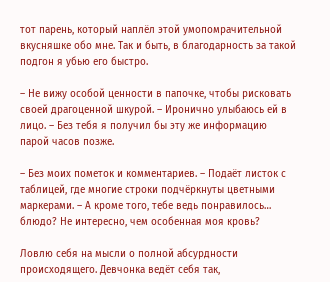тот парень, который наплёл этой умопомрачительной вкусняшке обо мне. Так и быть, в благодарность за такой подгон я убью его быстро.

– Не вижу особой ценности в папочке, чтобы рисковать своей драгоценной шкурой. – Иронично улыбаюсь ей в лицо. – Без тебя я получил бы эту же информацию парой часов позже.

– Без моих пометок и комментариев. – Подаёт листок с таблицей, где многие строки подчёркнуты цветными маркерами. – А кроме того, тебе ведь понравилось… блюдо? Не интересно, чем особенная моя кровь?

Ловлю себя на мысли о полной абсурдности происходящего. Девчонка ведёт себя так,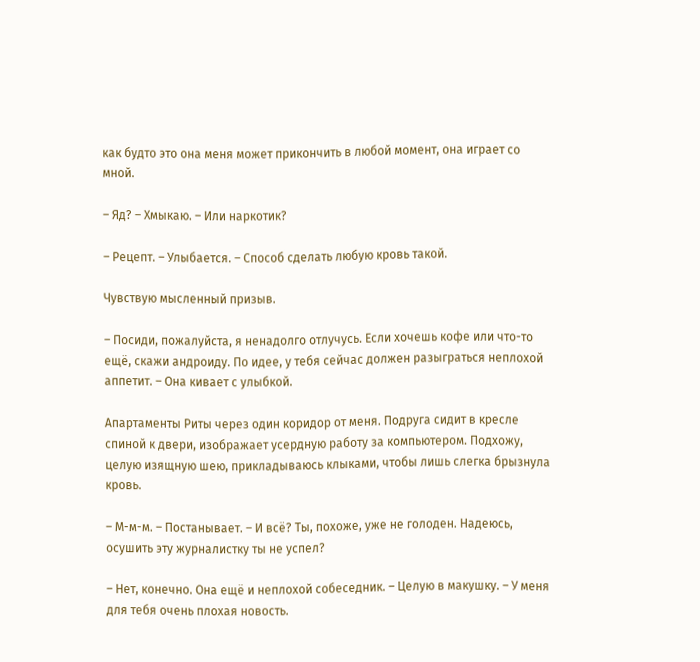как будто это она меня может прикончить в любой момент, она играет со мной.

– Яд? – Хмыкаю. – Или наркотик?

– Рецепт. – Улыбается. – Способ сделать любую кровь такой.

Чувствую мысленный призыв.

– Посиди, пожалуйста, я ненадолго отлучусь. Если хочешь кофе или что-то ещё, скажи андроиду. По идее, у тебя сейчас должен разыграться неплохой аппетит. – Она кивает с улыбкой.

Апартаменты Риты через один коридор от меня. Подруга сидит в кресле спиной к двери, изображает усердную работу за компьютером. Подхожу, целую изящную шею, прикладываюсь клыками, чтобы лишь слегка брызнула кровь.

– М-м-м. – Постанывает. – И всё? Ты, похоже, уже не голоден. Надеюсь, осушить эту журналистку ты не успел?

– Нет, конечно. Она ещё и неплохой собеседник. – Целую в макушку. – У меня для тебя очень плохая новость.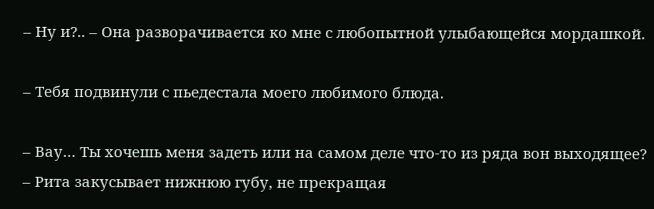– Ну и?.. – Она разворачивается ко мне с любопытной улыбающейся мордашкой.

– Тебя подвинули с пьедестала моего любимого блюда.

– Вау… Ты хочешь меня задеть или на самом деле что-то из ряда вон выходящее? – Рита закусывает нижнюю губу, не прекращая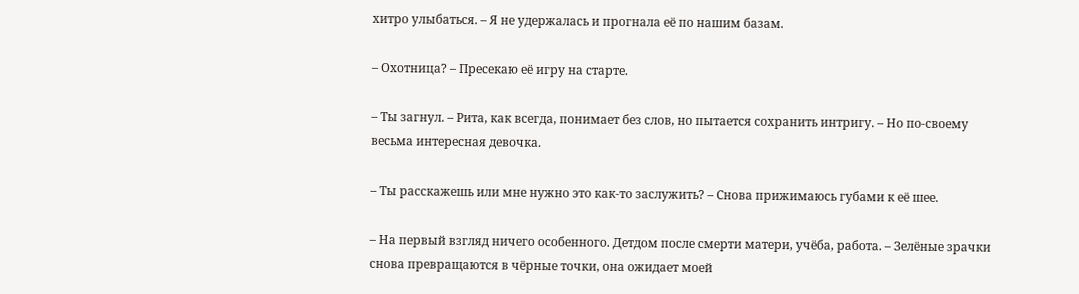хитро улыбаться. – Я не удержалась и прогнала её по нашим базам.

– Охотница? – Пресекаю её игру на старте.

– Ты загнул. – Рита, как всегда, понимает без слов, но пытается сохранить интригу. – Но по-своему весьма интересная девочка.

– Ты расскажешь или мне нужно это как-то заслужить? – Снова прижимаюсь губами к её шее.

– На первый взгляд ничего особенного. Детдом после смерти матери, учёба, работа. – Зелёные зрачки снова превращаются в чёрные точки, она ожидает моей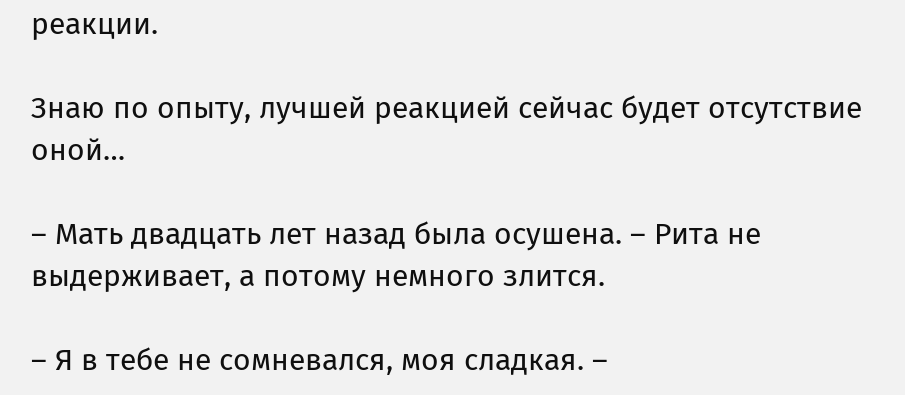реакции.

Знаю по опыту, лучшей реакцией сейчас будет отсутствие оной…

– Мать двадцать лет назад была осушена. – Рита не выдерживает, а потому немного злится.

– Я в тебе не сомневался, моя сладкая. –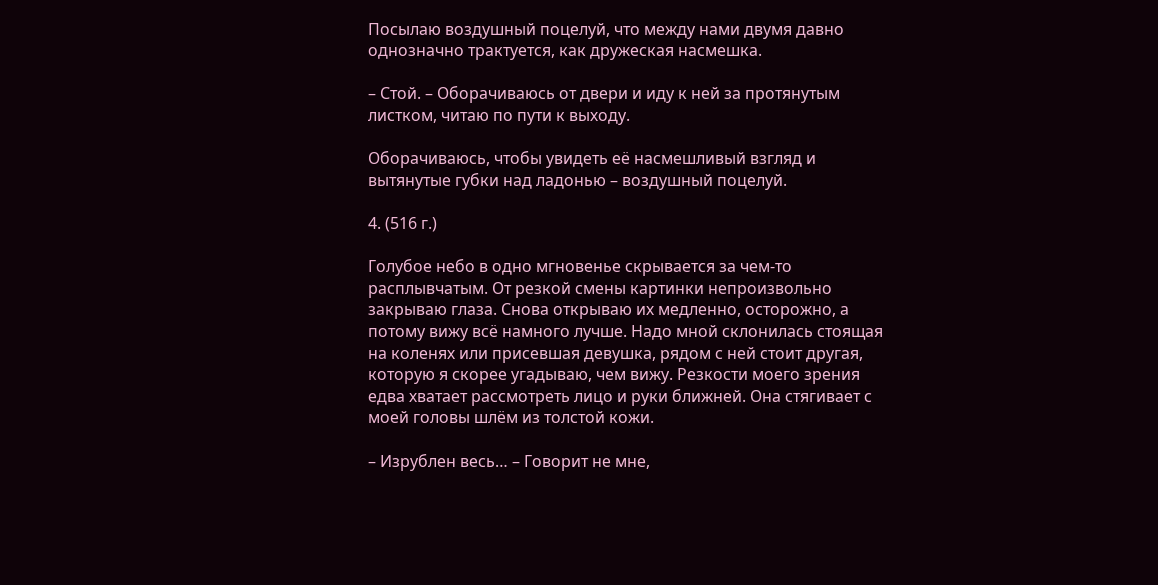Посылаю воздушный поцелуй, что между нами двумя давно однозначно трактуется, как дружеская насмешка.

– Стой. – Оборачиваюсь от двери и иду к ней за протянутым листком, читаю по пути к выходу.

Оборачиваюсь, чтобы увидеть её насмешливый взгляд и вытянутые губки над ладонью – воздушный поцелуй.

4. (516 г.)

Голубое небо в одно мгновенье скрывается за чем-то расплывчатым. От резкой смены картинки непроизвольно закрываю глаза. Снова открываю их медленно, осторожно, а потому вижу всё намного лучше. Надо мной склонилась стоящая на коленях или присевшая девушка, рядом с ней стоит другая, которую я скорее угадываю, чем вижу. Резкости моего зрения едва хватает рассмотреть лицо и руки ближней. Она стягивает с моей головы шлём из толстой кожи.

– Изрублен весь… – Говорит не мне,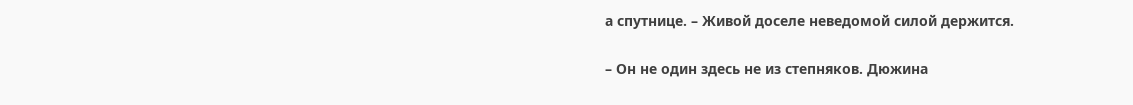а спутнице. – Живой доселе неведомой силой держится.

– Он не один здесь не из степняков. Дюжина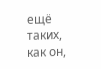ещё таких, как он,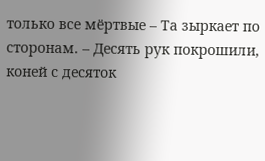только все мёртвые – Та зыркает по сторонам. – Десять рук покрошили, коней с десяток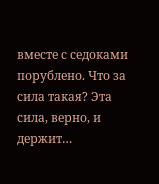вместе с седоками порублено. Что за сила такая? Эта сила, верно, и держит…